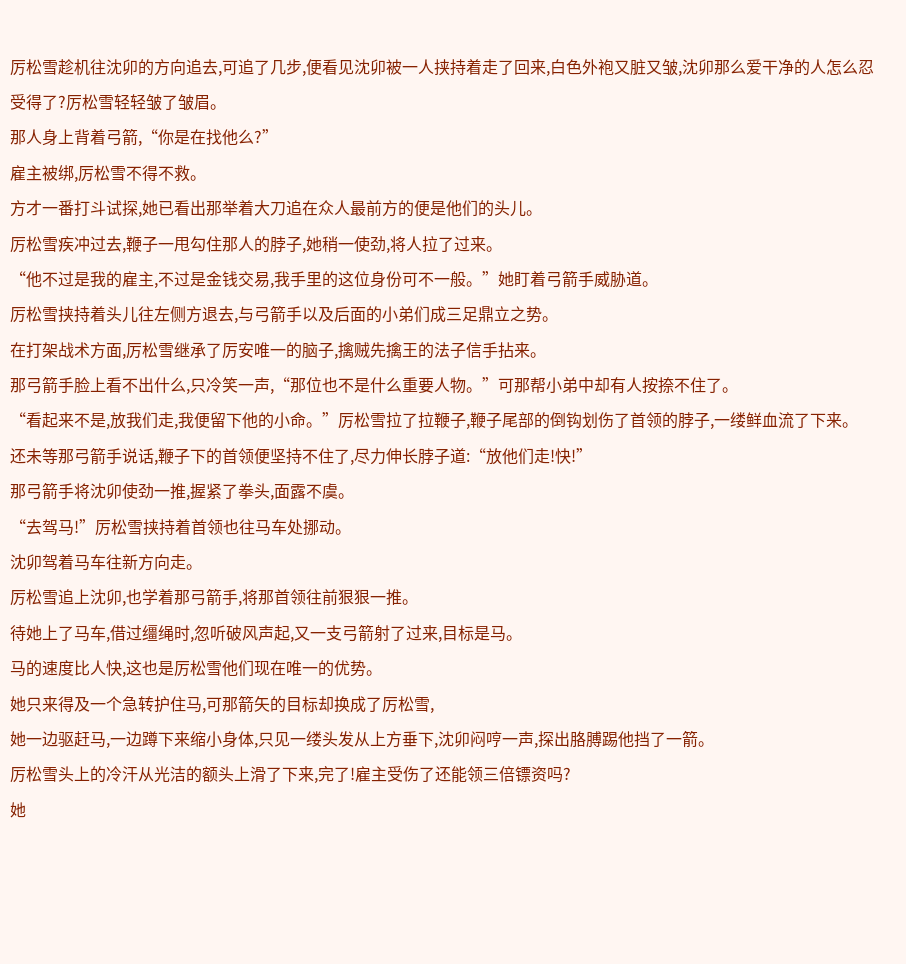厉松雪趁机往沈卯的方向追去,可追了几步,便看见沈卯被一人挟持着走了回来,白色外袍又脏又皱,沈卯那么爱干净的人怎么忍受得了?厉松雪轻轻皱了皱眉。
那人身上背着弓箭,“你是在找他么?”
雇主被绑,厉松雪不得不救。
方才一番打斗试探,她已看出那举着大刀追在众人最前方的便是他们的头儿。
厉松雪疾冲过去,鞭子一甩勾住那人的脖子,她稍一使劲,将人拉了过来。
“他不过是我的雇主,不过是金钱交易,我手里的这位身份可不一般。”她盯着弓箭手威胁道。
厉松雪挟持着头儿往左侧方退去,与弓箭手以及后面的小弟们成三足鼎立之势。
在打架战术方面,厉松雪继承了厉安唯一的脑子,擒贼先擒王的法子信手拈来。
那弓箭手脸上看不出什么,只冷笑一声,“那位也不是什么重要人物。”可那帮小弟中却有人按捺不住了。
“看起来不是,放我们走,我便留下他的小命。”厉松雪拉了拉鞭子,鞭子尾部的倒钩划伤了首领的脖子,一缕鲜血流了下来。
还未等那弓箭手说话,鞭子下的首领便坚持不住了,尽力伸长脖子道:“放他们走!快!”
那弓箭手将沈卯使劲一推,握紧了拳头,面露不虞。
“去驾马!”厉松雪挟持着首领也往马车处挪动。
沈卯驾着马车往新方向走。
厉松雪追上沈卯,也学着那弓箭手,将那首领往前狠狠一推。
待她上了马车,借过缰绳时,忽听破风声起,又一支弓箭射了过来,目标是马。
马的速度比人快,这也是厉松雪他们现在唯一的优势。
她只来得及一个急转护住马,可那箭矢的目标却换成了厉松雪,
她一边驱赶马,一边蹲下来缩小身体,只见一缕头发从上方垂下,沈卯闷哼一声,探出胳膊踢他挡了一箭。
厉松雪头上的冷汗从光洁的额头上滑了下来,完了!雇主受伤了还能领三倍镖资吗?
她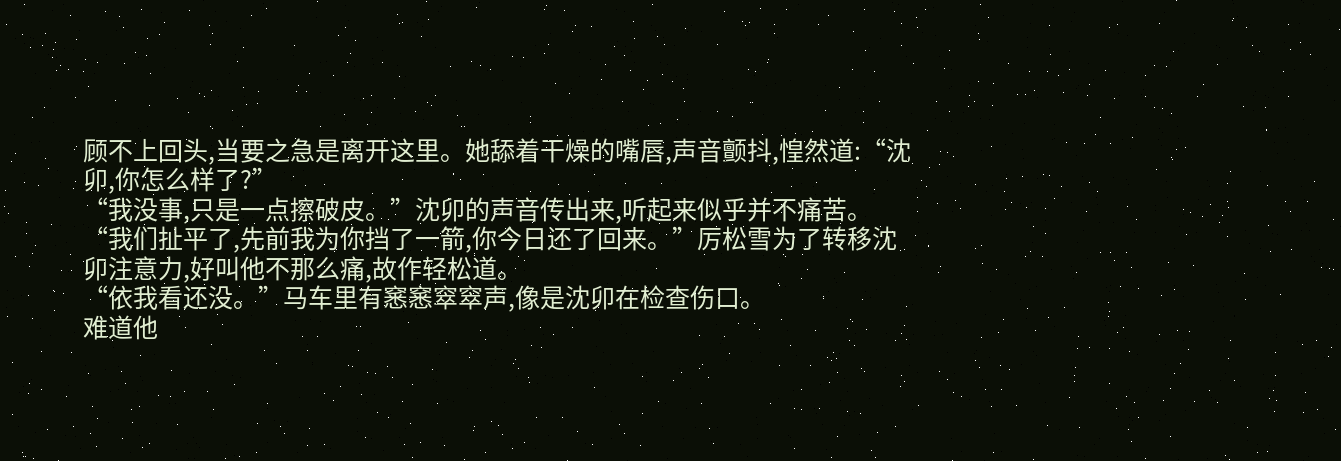顾不上回头,当要之急是离开这里。她舔着干燥的嘴唇,声音颤抖,惶然道:“沈卯,你怎么样了?”
“我没事,只是一点擦破皮。”沈卯的声音传出来,听起来似乎并不痛苦。
“我们扯平了,先前我为你挡了一箭,你今日还了回来。”厉松雪为了转移沈卯注意力,好叫他不那么痛,故作轻松道。
“依我看还没。”马车里有窸窸窣窣声,像是沈卯在检查伤口。
难道他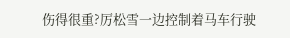伤得很重?厉松雪一边控制着马车行驶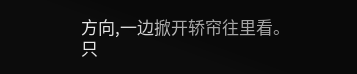方向,一边掀开轿帘往里看。
只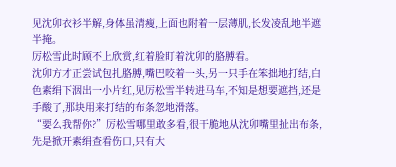见沈卯衣衫半解,身体虽清瘦,上面也附着一层薄肌,长发凌乱地半遮半掩。
厉松雪此时顾不上欣赏,红着脸盯着沈卯的胳膊看。
沈卯方才正尝试包扎胳膊,嘴巴咬着一头,另一只手在笨拙地打结,白色素绢下洇出一小片红,见厉松雪半转进马车,不知是想要遮挡,还是手酸了,那块用来打结的布条忽地滑落。
“要么我帮你?”厉松雪哪里敢多看,很干脆地从沈卯嘴里扯出布条,先是掀开素绢查看伤口,只有大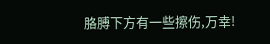胳膊下方有一些擦伤,万幸!